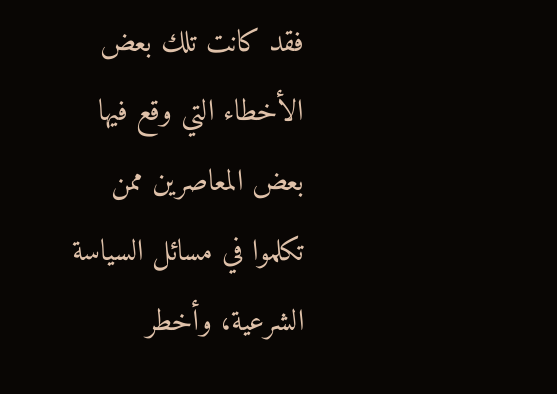فقد كانت تلك بعض الأخطاء التي وقع فيها بعض المعاصرين ممن تكلموا في مسائل السياسة الشرعية، وأخطر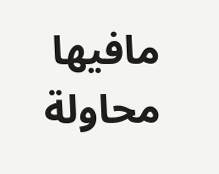مافيها محاولة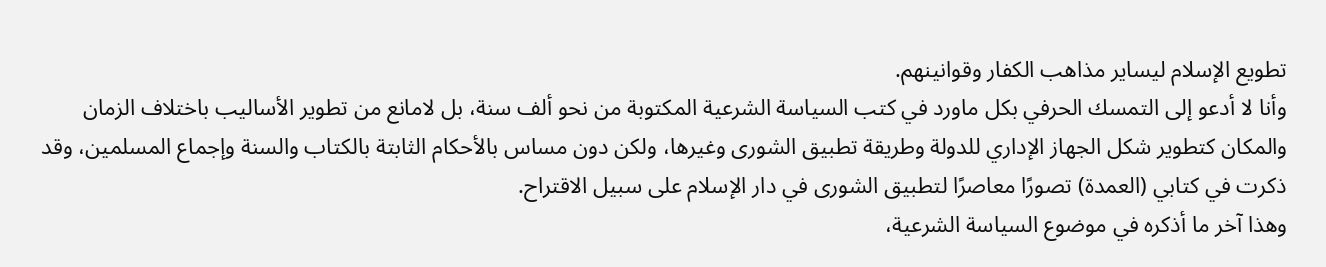تطويع الإسلام ليساير مذاهب الكفار وقوانينهم.
وأنا لا أدعو إلى التمسك الحرفي بكل ماورد في كتب السياسة الشرعية المكتوبة من نحو ألف سنة، بل لامانع من تطوير الأساليب باختلاف الزمان والمكان كتطوير شكل الجهاز الإداري للدولة وطريقة تطبيق الشورى وغيرها، ولكن دون مساس بالأحكام الثابتة بالكتاب والسنة وإجماع المسلمين، وقد ذكرت في كتابي (العمدة) تصورًا معاصرًا لتطبيق الشورى في دار الإسلام على سبيل الاقتراح.
وهذا آخر ما أذكره في موضوع السياسة الشرعية،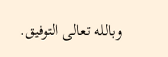وبالله تعالى التوفيق.